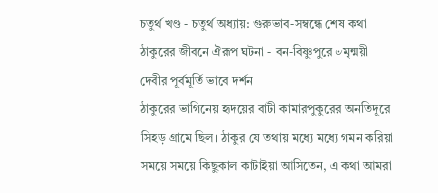চতুর্থ খণ্ড - চতুর্থ অধ্যায়: গুরুভাব-সম্বন্ধে শেষ কথা
ঠাকুরের জীবনে ঐরূপ ঘটনা - বন-বিষ্ণুপুরে ৺মৃন্ময়ী দেবীর পূর্বমূর্তি ভাবে দর্শন
ঠাকুরের ভাগিনেয় হৃদয়ের বাটী কামারপুকুরের অনতিদূরে সিহড় গ্রামে ছিল। ঠাকুর যে তথায় মধ্যে মধ্যে গমন করিয়া সময়ে সময়ে কিছুকাল কাটাইয়া আসিতেন, এ কথা আমরা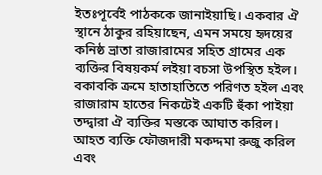ইতঃপূর্বেই পাঠককে জানাইয়াছি। একবার ঐ স্থানে ঠাকুর রহিয়াছেন, এমন সময়ে হৃদয়ের কনিষ্ঠ ভ্রাতা রাজারামের সহিত গ্রামের এক ব্যক্তির বিষয়কর্ম লইয়া বচসা উপস্থিত হইল। বকাবকি ক্রমে হাতাহাতিতে পরিণত হইল এবং রাজারাম হাতের নিকটেই একটি হুঁকা পাইয়া তদ্দ্বারা ঐ ব্যক্তির মস্তকে আঘাত করিল। আহত ব্যক্তি ফৌজদারী মকদ্দমা রুজু করিল এবং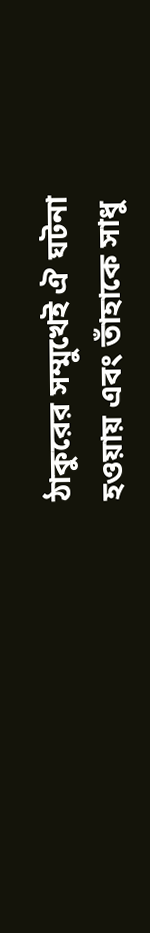ঠাকুরের সম্মুখেই ঐ ঘটনা হওয়ায় এবং তাঁহাকে সাধু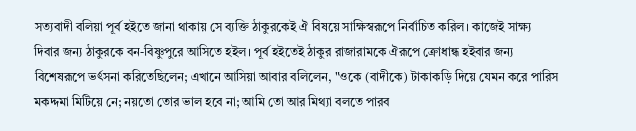সত্যবাদী বলিয়া পূর্ব হইতে জানা থাকায় সে ব্যক্তি ঠাকুরকেই ঐ বিষয়ে সাক্ষিস্বরূপে নির্বাচিত করিল। কাজেই সাক্ষ্য দিবার জন্য ঠাকুরকে বন-বিষ্ণুপুরে আসিতে হইল। পূর্ব হইতেই ঠাকুর রাজারামকে ঐরূপে ক্রোধান্ধ হইবার জন্য বিশেষরূপে ভর্ৎসনা করিতেছিলেন; এখানে আসিয়া আবার বলিলেন, "ওকে (বাদীকে) টাকাকড়ি দিয়ে যেমন করে পারিস মকদ্দমা মিটিয়ে নে; নয়তো তোর ভাল হবে না; আমি তো আর মিথ্যা বলতে পারব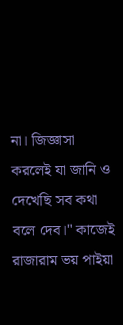না। জিজ্ঞাসা করলেই যা জানি ও দেখেছি সব কথা বলে দেব।" কাজেই রাজারাম ভয় পাইয়া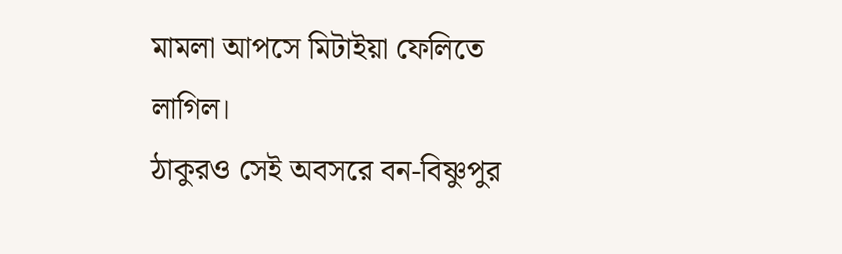মামলা আপসে মিটাইয়া ফেলিতে লাগিল।
ঠাকুরও সেই অবসরে বন-বিষ্ণুপুর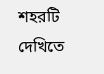শহরটি দেখিতে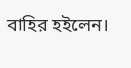বাহির হইলেন।